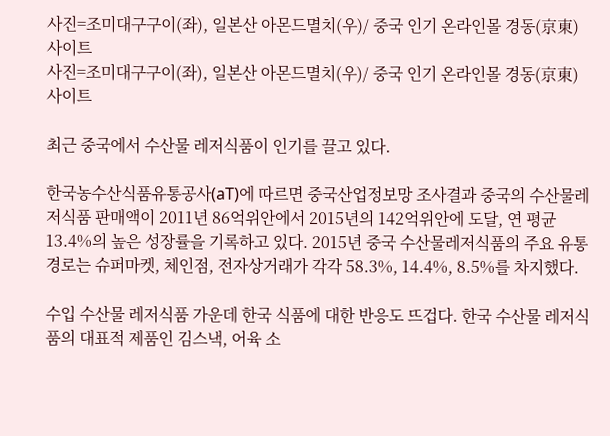사진=조미대구구이(좌), 일본산 아몬드멸치(우)/ 중국 인기 온라인몰 경동(京東) 사이트
사진=조미대구구이(좌), 일본산 아몬드멸치(우)/ 중국 인기 온라인몰 경동(京東) 사이트

최근 중국에서 수산물 레저식품이 인기를 끌고 있다.

한국농수산식품유통공사(aT)에 따르면 중국산업정보망 조사결과 중국의 수산물레저식품 판매액이 2011년 86억위안에서 2015년의 142억위안에 도달, 연 평균 13.4%의 높은 성장률을 기록하고 있다. 2015년 중국 수산물레저식품의 주요 유통경로는 슈퍼마켓, 체인점, 전자상거래가 각각 58.3%, 14.4%, 8.5%를 차지했다.

수입 수산물 레저식품 가운데 한국 식품에 대한 반응도 뜨겁다. 한국 수산물 레저식품의 대표적 제품인 김스낵, 어육 소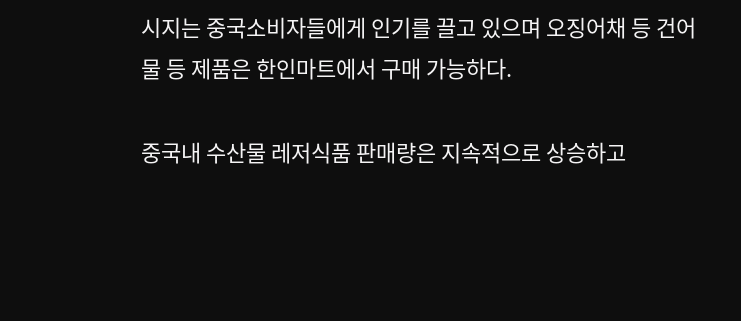시지는 중국소비자들에게 인기를 끌고 있으며 오징어채 등 건어물 등 제품은 한인마트에서 구매 가능하다.

중국내 수산물 레저식품 판매량은 지속적으로 상승하고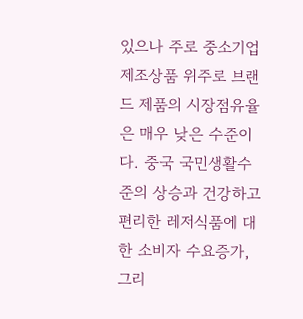있으나 주로 중소기업 제조상품 위주로 브랜드 제품의 시장점유율은 매우 낮은 수준이다. 중국 국민생활수준의 상승과 건강하고 편리한 레저식품에 대한 소비자 수요증가, 그리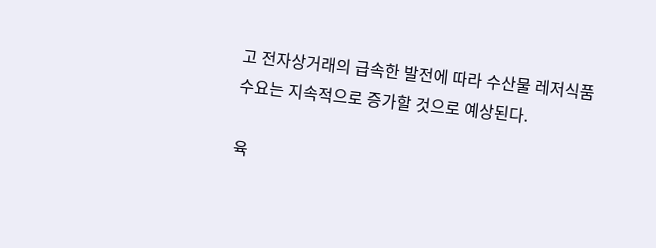고 전자상거래의 급속한 발전에 따라 수산물 레저식품 수요는 지속적으로 증가할 것으로 예상된다.

육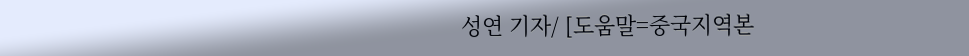성연 기자/ [도움말=중국지역본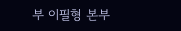부 이필형 본부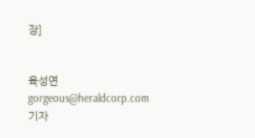장]


육성연 gorgeous@heraldcorp.com 기자